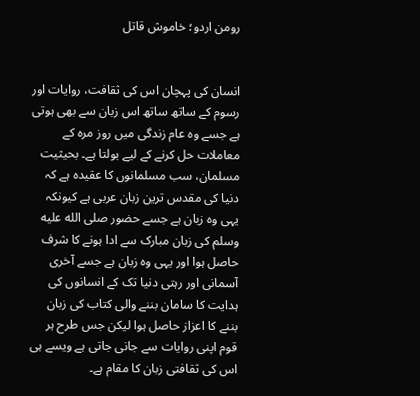رومن اردو؛ خاموش قاتل


انسان کی پہچان اس کی ثقافت، روایات اور رسوم کے ساتھ ساتھ اس زبان سے بھی ہوتی ہے جسے وہ عام زندگی میں روز مرہ کے معاملات حل کرنے کے لیے بولتا ہے۔ بحیثیت مسلمان، سب مسلمانوں کا عقیدہ ہے کہ دنیا کی مقدس ترین زبان عربی ہے کیونکہ یہی وہ زبان ہے جسے حضور صلى الله عليه وسلم کی زبان مبارک سے ادا ہونے کا شرف حاصل ہوا اور یہی وہ زبان ہے جسے آخری آسمانی اور رہتی دنیا تک کے انسانوں کی ہدایت کا سامان بننے والی کتاب کی زبان بننے کا اعزاز حاصل ہوا لیکن جس طرح ہر قوم اپنی روایات سے جانی جاتی ہے ویسے ہی اس کی ثقافتی زبان کا مقام ہے۔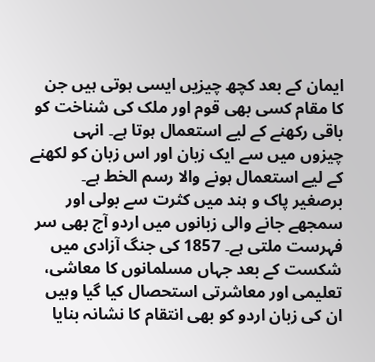ایمان کے بعد کچھ چیزیں ایسی ہوتی ہیں جن کا مقام کسی بھی قوم اور ملک کی شناخت کو باقی رکھنے کے لیے استعمال ہوتا ہے۔ انہی چیزوں میں سے ایک زبان اور اس زبان کو لکھنے کے لیے استعمال ہونے والا رسم الخط ہے۔ برصغیر پاک و ہند میں کثرت سے بولی اور سمجھے جانے والی زبانوں میں اردو آج بھی سر فہرست ملتی ہے۔ 1857 کی جنگ آزادی میں شکست کے بعد جہاں مسلمانوں کا معاشی، تعلیمی اور معاشرتی استحصال کیا گیا وہیں ان کی زبان اردو کو بھی انتقام کا نشانہ بنایا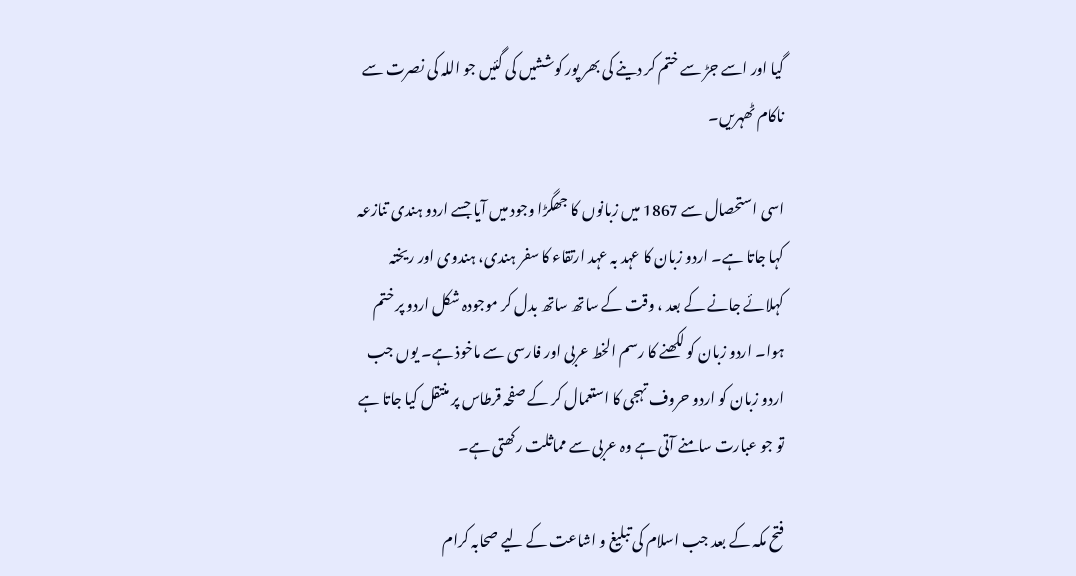گیا اور اسے جڑ سے ختم کر دینے کی بھر پور کوششیں کی گئیں جو اللہ کی نصرت سے ناکام ٹھہریں۔

اسی استحصال سے 1867 میں زبانوں کا جھگڑا وجود میں آیا جسے اردو ہندی تنازعہ کہا جاتا ہے۔ اردو زبان کا عہد بہ عہد ارتقاء کا سفر ہندی، ہندوی اور ریختہ کہلائے جانے کے بعد ، وقت کے ساتھ ساتھ بدل کر موجودہ شکل اردو پر ختم ہوا۔ اردو زبان کو لکھنے کا رسم الخط عربی اور فارسی سے ماخوذ ہے۔ یوں جب اردو زبان کو اردو حروف تہجی کا استعمال کر کے صفحہ قرطاس پر منتقل کیا جاتا ہے تو جو عبارت سامنے آتی ہے وہ عربی سے مماثلت رکھتی ہے۔

فتح مکہ کے بعد جب اسلام کی تبلیغ و اشاعت کے لیے صحابہ کرام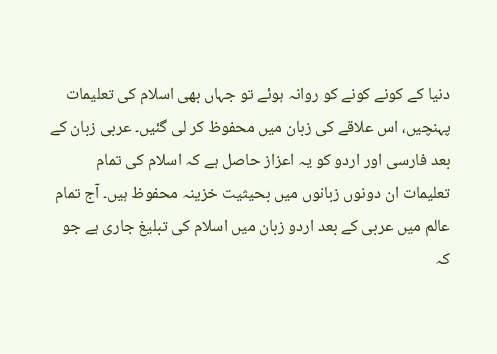دنیا کے کونے کونے کو روانہ ہوئے تو جہاں بھی اسلام کی تعلیمات پہنچیں، اس علاقے کی زبان میں محفوظ کر لی گئیں۔ عربی زبان کے بعد فارسی اور اردو کو یہ اعزاز حاصل ہے کہ اسلام کی تمام تعلیمات ان دونوں زبانوں میں بحیثیت خزینہ محفوظ ہیں۔ آج تمام عالم میں عربی کے بعد اردو زبان میں اسلام کی تبلیغ جاری ہے جو کہ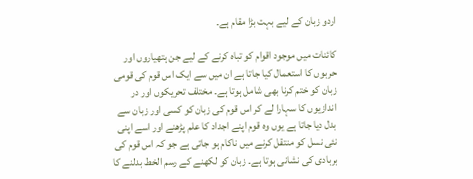اردو زبان کے لیے بہت بڑا مقام ہے۔

کائنات میں موجود اقوام کو تباہ کرنے کے لیے جن ہتھیاروں اور حربوں کا استعمال کیا جاتا ہے ان میں سے ایک اس قوم کی قومی زبان کو ختم کرنا بھی شامل ہوتا ہے۔ مختلف تحریکوں اور در اندازیوں کا سہارا لے کر اس قوم کی زبان کو کسی اور زبان سے بدل دیا جاتا ہے یوں وہ قوم اپنے اجداد کا علم پڑھنے اور اسے اپنی نئی نسل کو منتقل کرنے میں ناکام ہو جاتی ہے جو کہ اس قوم کی بربادی کی نشانی ہوتا ہے۔ زبان کو لکھنے کے رسم الخط بدلنے کا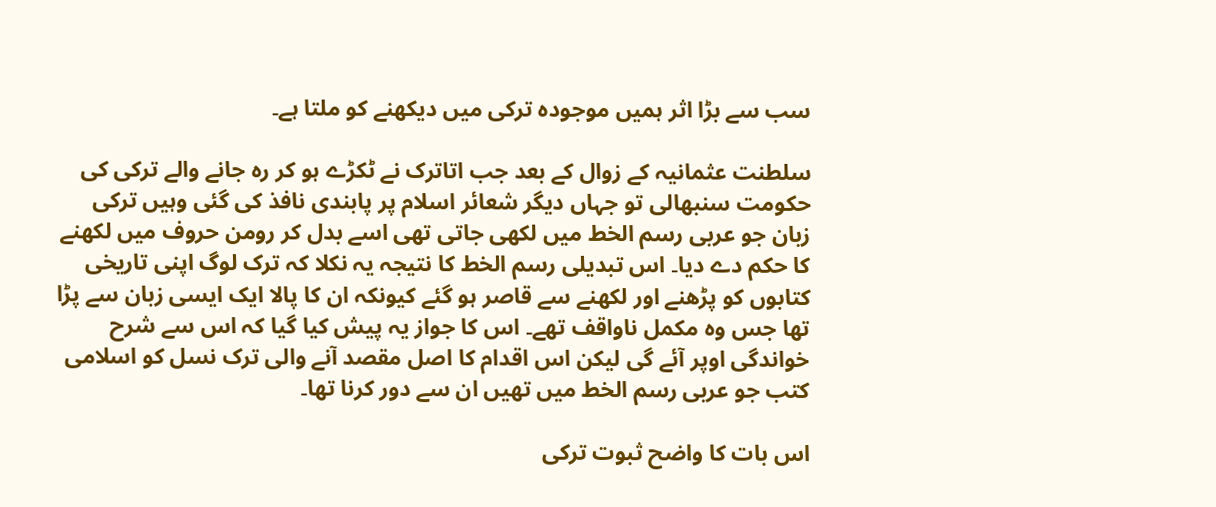سب سے بڑا اثر ہمیں موجودہ ترکی میں دیکھنے کو ملتا ہے۔

سلطنت عثمانیہ کے زوال کے بعد جب اتاترک نے ٹکڑے ہو کر رہ جانے والے ترکی کی حکومت سنبھالی تو جہاں دیگر شعائر اسلام پر پابندی نافذ کی گئی وہیں ترکی زبان جو عربی رسم الخط میں لکھی جاتی تھی اسے بدل کر رومن حروف میں لکھنے کا حکم دے دیا۔ اس تبدیلی رسم الخط کا نتیجہ یہ نکلا کہ ترک لوگ اپنی تاریخی کتابوں کو پڑھنے اور لکھنے سے قاصر ہو گئے کیونکہ ان کا پالا ایک ایسی زبان سے پڑا تھا جس وہ مکمل ناواقف تھے۔ اس کا جواز یہ پیش کیا گیا کہ اس سے شرح خواندگی اوپر آئے گی لیکن اس اقدام کا اصل مقصد آنے والی ترک نسل کو اسلامی کتب جو عربی رسم الخط میں تھیں ان سے دور کرنا تھا۔

اس بات کا واضح ثبوت ترکی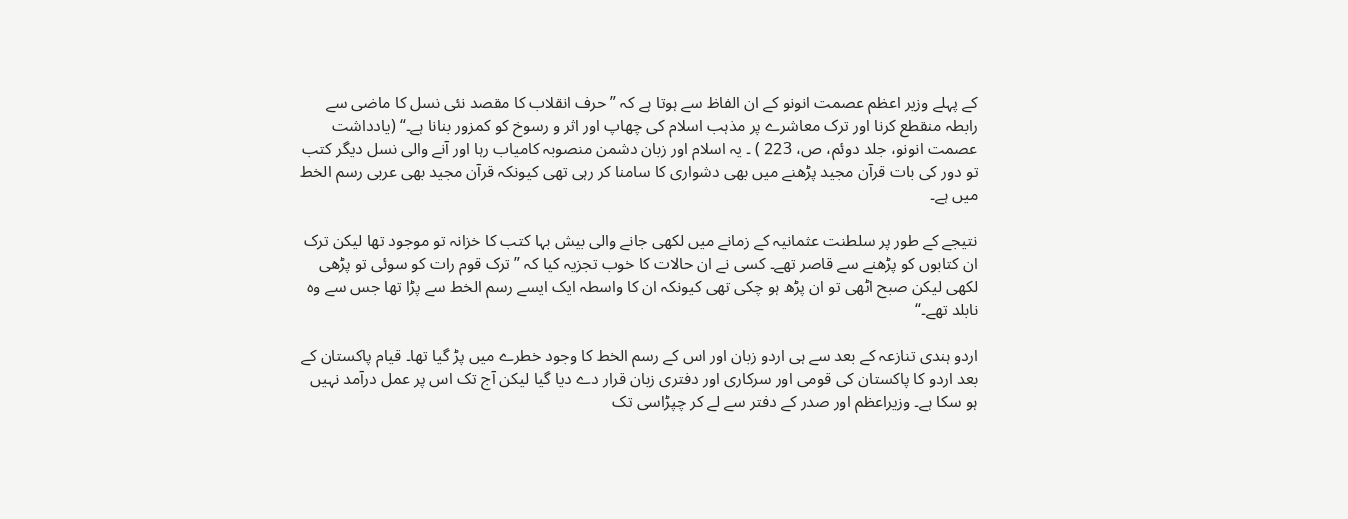کے پہلے وزیر اعظم عصمت انونو کے ان الفاظ سے ہوتا ہے کہ ”حرف انقلاب کا مقصد نئی نسل کا ماضی سے رابطہ منقطع کرنا اور ترک معاشرے پر مذہب اسلام کی چھاپ اور اثر و رسوخ کو کمزور بنانا ہے۔“ (یادداشت عصمت انونو، جلد دوئم، ص، 223 ) ۔ یہ اسلام اور زبان دشمن منصوبہ کامیاب رہا اور آنے والی نسل دیگر کتب تو دور کی بات قرآن مجید پڑھنے میں بھی دشواری کا سامنا کر رہی تھی کیونکہ قرآن مجید بھی عربی رسم الخط میں ہے۔

نتیجے کے طور پر سلطنت عثمانیہ کے زمانے میں لکھی جانے والی بیش بہا کتب کا خزانہ تو موجود تھا لیکن ترک ان کتابوں کو پڑھنے سے قاصر تھے۔ کسی نے ان حالات کا خوب تجزیہ کیا کہ ”ترک قوم رات کو سوئی تو پڑھی لکھی لیکن صبح اٹھی تو ان پڑھ ہو چکی تھی کیونکہ ان کا واسطہ ایک ایسے رسم الخط سے پڑا تھا جس سے وہ نابلد تھے۔“

اردو ہندی تنازعہ کے بعد سے ہی اردو زبان اور اس کے رسم الخط کا وجود خطرے میں پڑ گیا تھا۔ قیام پاکستان کے بعد اردو کا پاکستان کی قومی اور سرکاری اور دفتری زبان قرار دے دیا گیا لیکن آج تک اس پر عمل درآمد نہیں ہو سکا ہے۔ وزیراعظم اور صدر کے دفتر سے لے کر چپڑاسی تک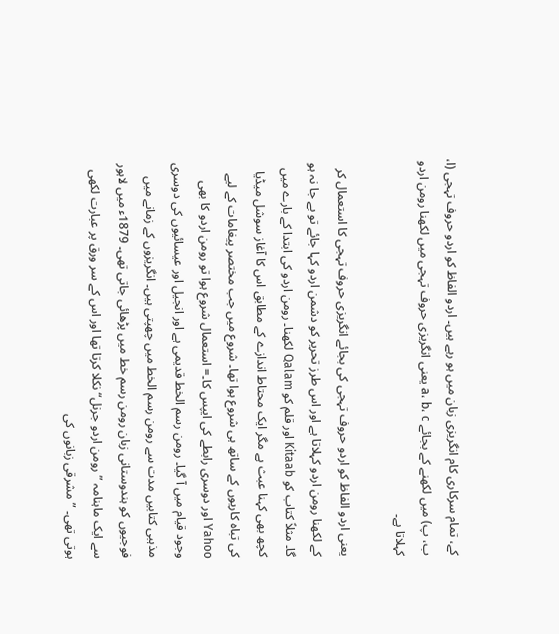کے، تمام سرکاری کام انگریزی زبان میں ہو رہے ہیں۔ اردو الفاظ کو اردو حروف تہجی (ا، ب، پ) میں لکھنے کے بجائے a، b، c یعنی انگریزی حروف تہجی میں لکھنا رومن اردو کہلاتا ہے۔

یعنی اردو الفاظ کو اردو حروف تہجی کی بجائے انگریزی حروف تہجی کا استعمال کر کے لکھنا رومن اردو کہلاتا ہے اور اس طرز تحریر کو دشمن اردو کہا جائے تو بے جا نہ ہو گا۔ مثلاً کتاب کو Kitaab اور قلم کو Qalam لکھنا۔ رومن اردو کی ابتدا کے بارے میں کچھ بھی کہنا عبث ہے مگر ایک محتاط اندازے کے مطابق اس کا آغاز سوشل میڈیا کی تباہ کاریوں کے ساتھ ہی شروع ہوا تھا۔ شروع میں جب مختصر پیغامات کے لیے Yahoo اور دوسری رابطے کی ایپس کا۔= استعمال شروع ہوا تو رومن اردو کا بھی وجود قیام میں آ گیا۔ رومن رسم الخط قدیمی ہے اور انجیل اور عیسائیوں کی دوسری مذہبی کتابیں مدت سے رومن رسم الخط میں چھپتی ہیں۔ انگریزوں کے زمانے میں فوجیوں کو ہندوستانی زبان رومن رسم خط میں پڑھائی جاتی تھی۔ 1879ء میں لاہور سے ایک ماہنامہ ”رومن اردو جرنل“ نکلا کرتا تھا اور اس کے سر ورق پر عبارت لکھی ہوتی تھی۔ ”مشرقی زبانوں کی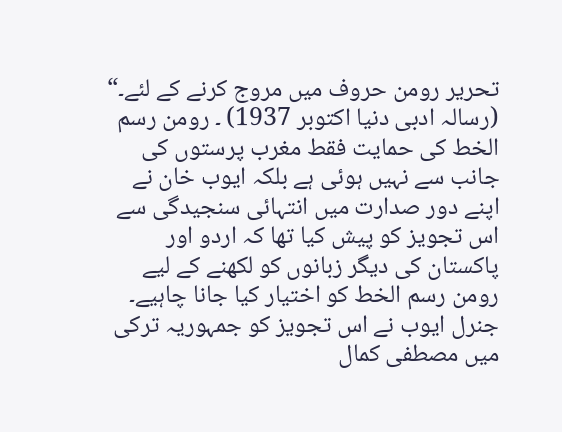تحریر رومن حروف میں مروج کرنے کے لئے۔“ (رسالہ ادبی دنیا اکتوبر 1937) ۔ رومن رسم الخط کی حمایت فقط مغرب پرستوں کی جانب سے نہیں ہوئی ہے بلکہ ایوب خان نے اپنے دور صدارت میں انتہائی سنجیدگی سے اس تجویز کو پیش کیا تھا کہ اردو اور پاکستان کی دیگر زبانوں کو لکھنے کے لیے رومن رسم الخط کو اختیار کیا جانا چاہیے۔ جنرل ایوب نے اس تجویز کو جمہوریہ ترکی میں مصطفی کمال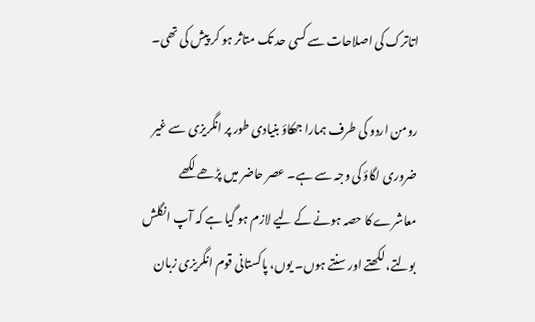اتاترک کی اصلاحات سے کسی حد تک متاثر ہو کر پیش کی تھی۔

رومن اردو کی طرف ہمارا جھکاؤ بنیادی طور پر انگریزی سے غیر ضروری لگاؤ کی وجہ سے ہے۔ عصر حاضر میں پڑھے لکھے معاشرے کا حصہ ہونے کے لیے لازم ہو گیا ہے کہ آپ انگلش بولتے، لکھتے اور سنتے ہوں۔ یوں، پاکستانی قوم انگریزی زبان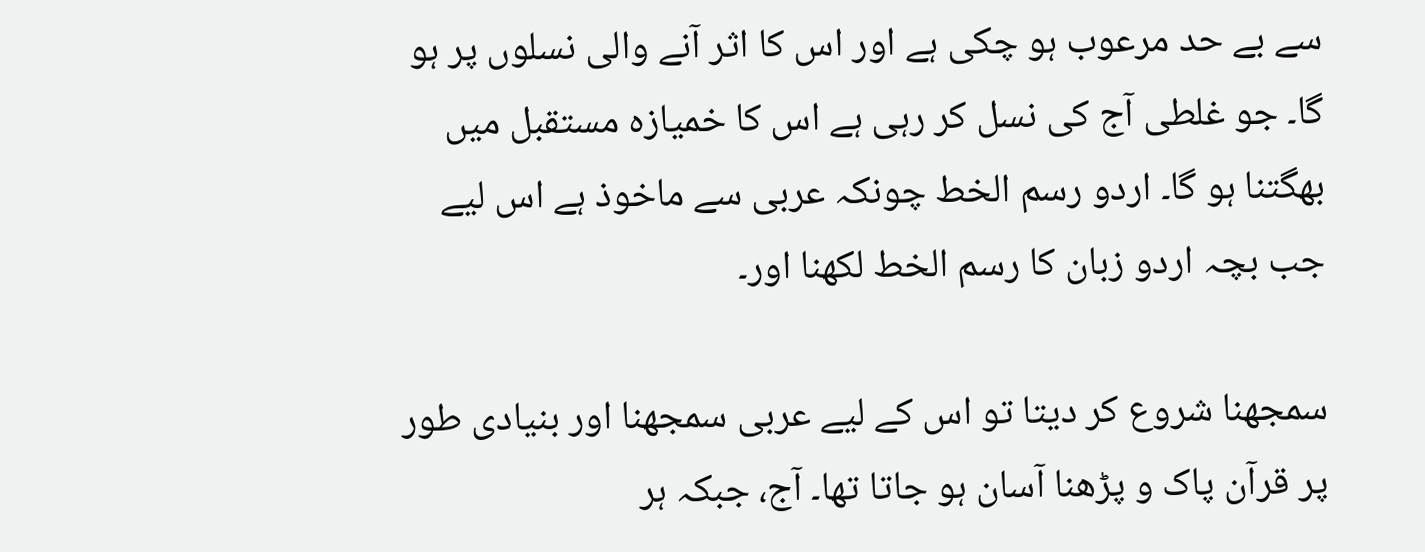سے بے حد مرعوب ہو چکی ہے اور اس کا اثر آنے والی نسلوں پر ہو گا۔ جو غلطی آج کی نسل کر رہی ہے اس کا خمیازہ مستقبل میں بھگتنا ہو گا۔ اردو رسم الخط چونکہ عربی سے ماخوذ ہے اس لیے جب بچہ اردو زبان کا رسم الخط لکھنا اور۔

سمجھنا شروع کر دیتا تو اس کے لیے عربی سمجھنا اور بنیادی طور پر قرآن پاک و پڑھنا آسان ہو جاتا تھا۔ آج، جبکہ ہر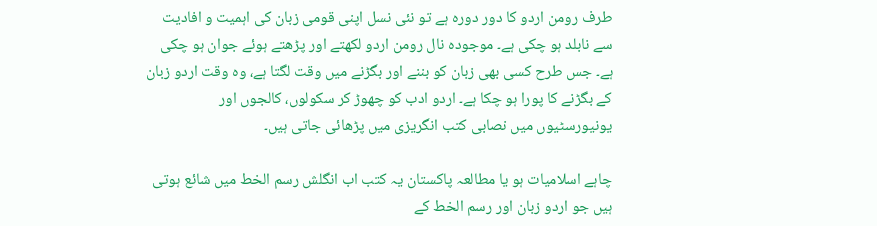طرف رومن اردو کا دور دورہ ہے تو نئی نسل اپنی قومی زبان کی اہمیت و افادیت سے نابلد ہو چکی ہے۔ موجودہ نال رومن اردو لکھتے اور پڑھتے ہوئے جوان ہو چکی ہے۔ جس طرح کسی بھی زبان کو بننے اور بگڑنے میں وقت لگتا ہے، وہ وقت اردو زبان کے بگڑنے کا پورا ہو چکا ہے۔ اردو ادب کو چھوڑ کر سکولوں، کالجوں اور یونیورسٹیوں میں نصابی کتب انگریزی میں پڑھائی جاتی ہیں۔

چاہے اسلامیات ہو یا مطالعہ پاکستان یہ کتب اب انگلش رسم الخط میں شائع ہوتی ہیں جو اردو زبان اور رسم الخط کے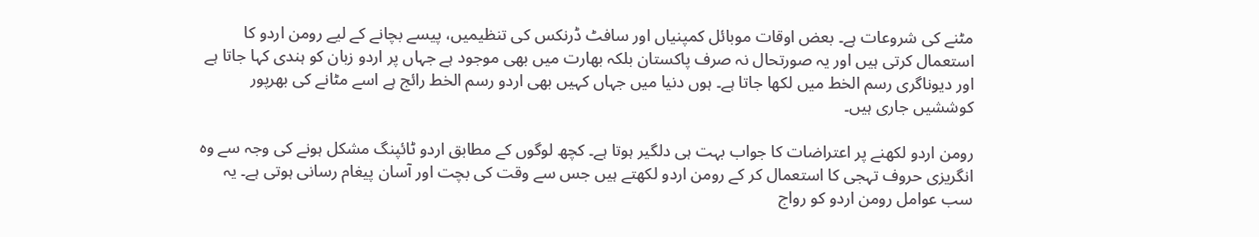مٹنے کی شروعات ہے۔ بعض اوقات موبائل کمپنیاں اور سافٹ ڈرنکس کی تنظیمیں، پیسے بچانے کے لیے رومن اردو کا استعمال کرتی ہیں اور یہ صورتحال نہ صرف پاکستان بلکہ بھارت میں بھی موجود ہے جہاں پر اردو زبان کو ہندی کہا جاتا ہے اور دیوناگری رسم الخط میں لکھا جاتا ہے۔ ہوں دنیا میں جہاں کہیں بھی اردو رسم الخط رائج ہے اسے مٹانے کی بھرپور کوششیں جاری ہیں۔

رومن اردو لکھنے پر اعتراضات کا جواب بہت ہی دلگیر ہوتا ہے۔ کچھ لوگوں کے مطابق اردو ٹائپنگ مشکل ہونے کی وجہ سے وہ انگریزی حروف تہجی کا استعمال کر کے رومن اردو لکھتے ہیں جس سے وقت کی بچت اور آسان پیغام رسانی ہوتی ہے۔ یہ سب عوامل رومن اردو کو رواج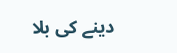دینے کی بلا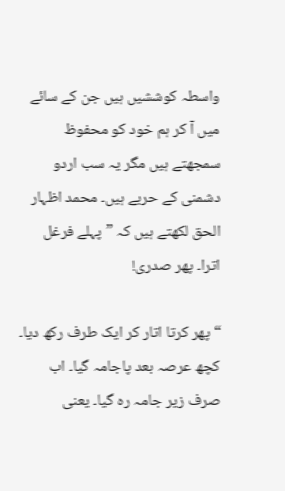واسطہ کوششیں ہیں جن کے سائے میں آ کر ہم خود کو محفوظ سمجھتے ہیں مگر یہ سب اردو دشمنی کے حربے ہیں۔ محمد اظہار الحق لکھتے ہیں کہ ”پہلے فرغل اترا۔ پھر صدری!

“ پھر کرتا اتار کر ایک طرف رکھ دیا۔ کچھ عرصہ بعد پاجامہ گیا۔ اب صرف زیر جامہ رہ گیا۔ یعنی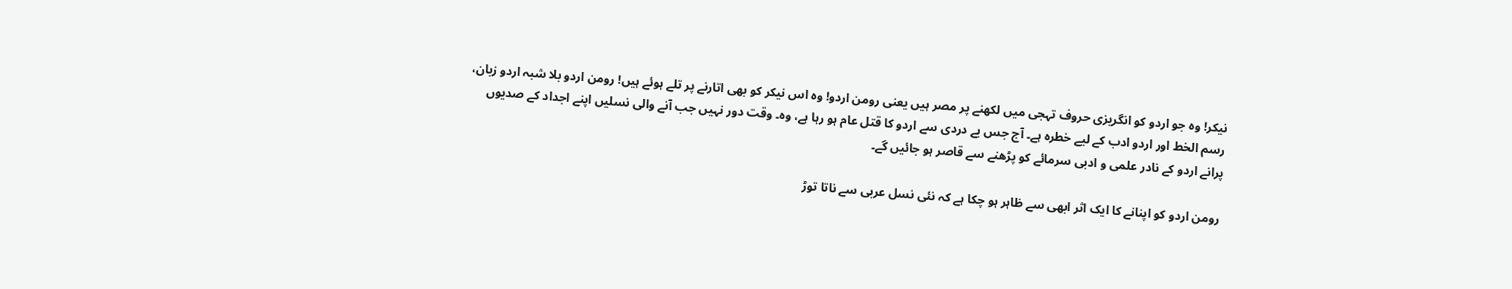نیکر! وہ جو اردو کو انگریزی حروف تہجی میں لکھنے پر مصر ہیں یعنی رومن اردو! وہ اس نیکر کو بھی اتارنے پر تلے ہوئے ہیں! رومن اردو بلا شبہ اردو زبان، رسم الخط اور اردو ادب کے لیے خطرہ ہے۔ آج جس بے دردی سے اردو کا قتل عام ہو رہا ہے، وہ۔ وقت دور نہیں جب آنے والی نسلیں اپنے اجداد کے صدیوں پرانے اردو کے نادر علمی و ادبی سرمائے کو پڑھنے سے قاصر ہو جائیں گے۔

رومن اردو کو اپنانے کا ایک اثر ابھی سے ظاہر ہو چکا ہے کہ نئی نسل عربی سے ناتا توڑ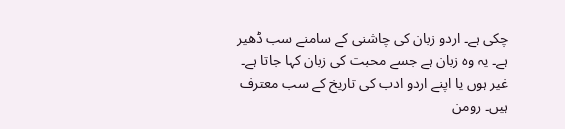چکی ہے۔ اردو زبان کی چاشنی کے سامنے سب ڈھیر ہے۔ یہ وہ زبان ہے جسے محبت کی زبان کہا جاتا ہے۔ غیر ہوں یا اپنے اردو ادب کی تاریخ کے سب معترف ہیں۔ رومن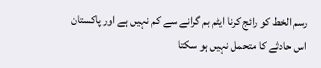رسم الخط کو رائج کرنا ایٹم بم گرانے سے کم نہیں ہے اور پاکستان اس حادثے کا متحمل نہیں ہو سکتا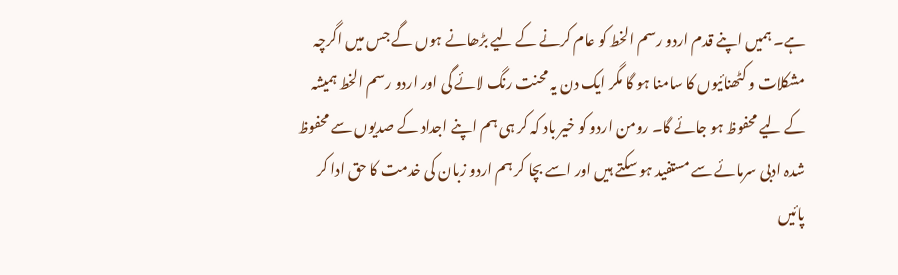ہے۔ ہمیں اپنے قدم اردو رسم الخط کو عام کرنے کے لیے بڑھانے ہوں گے جس میں اگرچہ مشکلات و کٹھنائیوں کا سامنا ہو گا مگر ایک دن یہ محنت رنگ لائے گی اور اردو رسم الخط ہمیشہ کے لیے محفوظ ہو جائے گا۔ رومن اردو کو خیر باد کہ کر ہی ہم اپنے اجداد کے صدیوں سے محفوظ شدہ ادبی سرمائے سے مستفید ہو سکتے ہیں اور اسے بچا کر ہم اردو زبان کی خدمت کا حق ادا کر پائیں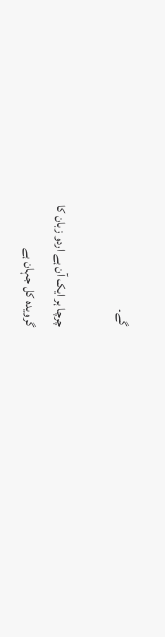گے۔

چرچا ہر ایک آن ہے اردو زبان کا
گرویدہ کل جہان ہے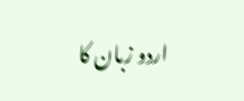اردو زبان کا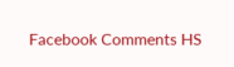Facebook Comments HS